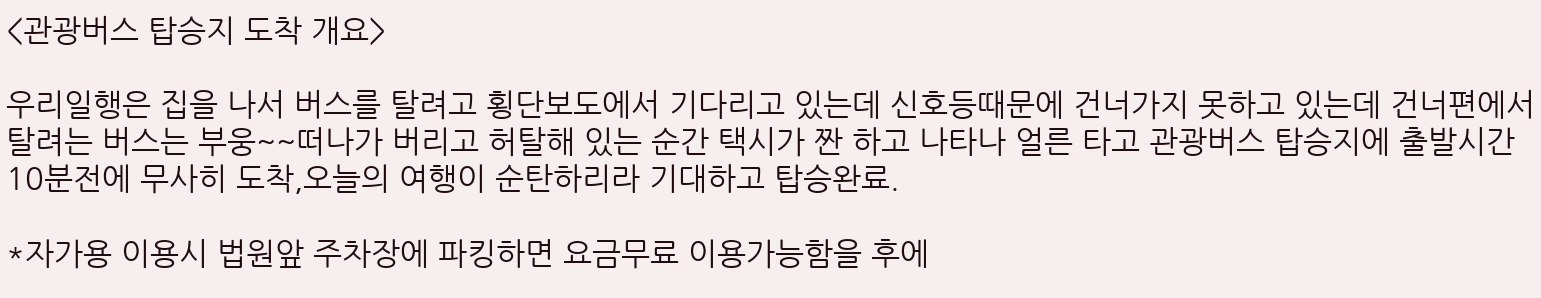<관광버스 탑승지 도착 개요>

우리일행은 집을 나서 버스를 탈려고 횡단보도에서 기다리고 있는데 신호등때문에 건너가지 못하고 있는데 건너편에서 탈려는 버스는 부웅~~떠나가 버리고 허탈해 있는 순간 택시가 짠 하고 나타나 얼른 타고 관광버스 탑승지에 출발시간 10분전에 무사히 도착,오늘의 여행이 순탄하리라 기대하고 탑승완료.

*자가용 이용시 법원앞 주차장에 파킹하면 요금무료 이용가능함을 후에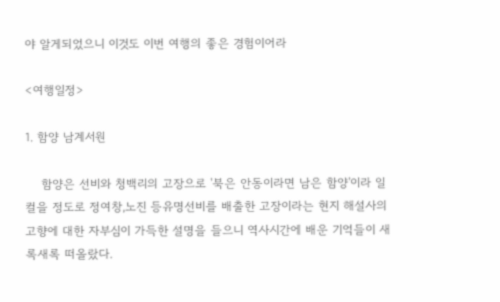야 알게되었으니 이것도 이번 여행의 좋은 경험이어라

<여행일정>

1. 함양 남계서원

    함양은 선비와 청백리의 고장으로 '북은 안동이라면 남은 함양'이라 일컬을 정도로 정여창,노진 등유명선비를 배출한 고장이라는 현지 해설사의 고향에 대한 자부심이 가득한 설명을 들으니 역사시간에 배운 기억들이 새록새록 떠올랐다.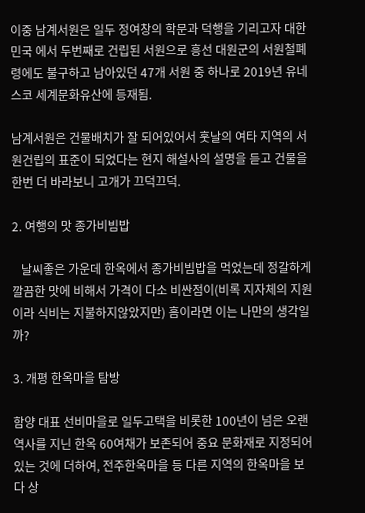이중 남계서원은 일두 정여창의 학문과 덕행을 기리고자 대한민국 에서 두번째로 건립된 서원으로 흥선 대원군의 서원철폐령에도 불구하고 남아있던 47개 서원 중 하나로 2019년 유네스코 세계문화유산에 등재됨.

남계서원은 건물배치가 잘 되어있어서 훗날의 여타 지역의 서원건립의 표준이 되었다는 현지 해설사의 설명을 듣고 건물을 한번 더 바라보니 고개가 끄덕끄덕.

2. 여행의 맛 종가비빔밥

   날씨좋은 가운데 한옥에서 종가비빔밥을 먹었는데 정갈하게 깔끔한 맛에 비해서 가격이 다소 비싼점이(비록 지자체의 지원이라 식비는 지불하지않았지만) 흠이라면 이는 나만의 생각일까?

3. 개평 한옥마을 탐방

함양 대표 선비마을로 일두고택을 비롯한 100년이 넘은 오랜역사를 지닌 한옥 60여채가 보존되어 중요 문화재로 지정되어있는 것에 더하여, 전주한옥마을 등 다른 지역의 한옥마을 보다 상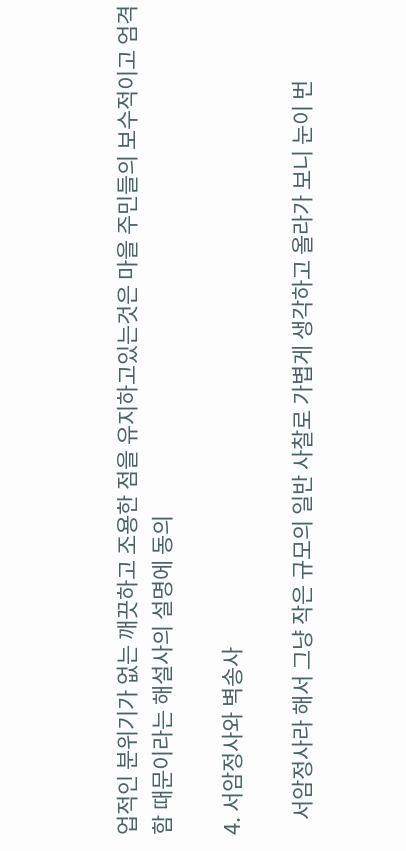업적인 분위기가 없는 깨끗하고 조용한 점을 유지하고있는것은 마을 주민들의 보수적이고 엄격함 때문이라는 해설사의 설명에 동의

4. 서암정사와 벽송사

   서암정사라 해서 그냥 작은 규모의 일반 사찰로 가볍게 생각하고 올라가 보니 눈이 번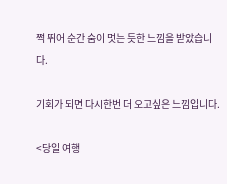쩍 뛰어 순간 숨이 멋는 듯한 느낌을 받았습니다.

기회가 되면 다시한번 더 오고싶은 느낌입니다.

<당일 여행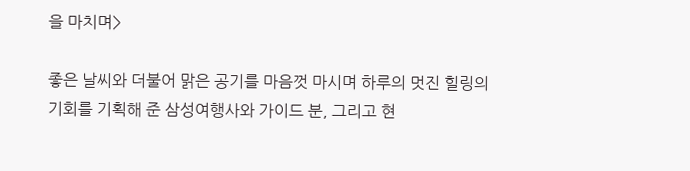을 마치며>

좋은 날씨와 더불어 맑은 공기를 마음껏 마시며 하루의 멋진 힐링의 기회를 기획해 준 삼성여행사와 가이드 분, 그리고 현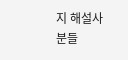지 해설사 분들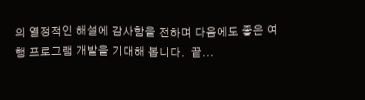의 열정적인 해설에 감사함을 전하며 다음에도 좋은 여행 프로그램 개발을 기대해 봅니다.  끝...